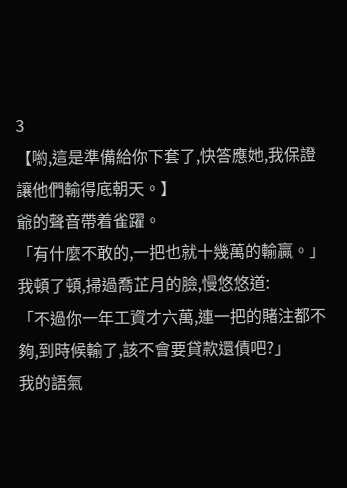3
【喲,這是準備給你下套了,快答應她,我保證讓他們輸得底朝天。】
爺的聲音帶着雀躍。
「有什麼不敢的,一把也就十幾萬的輸贏。」
我頓了頓,掃過喬芷月的臉,慢悠悠道:
「不過你一年工資才六萬,連一把的賭注都不夠,到時候輸了,該不會要貸款還債吧?」
我的語氣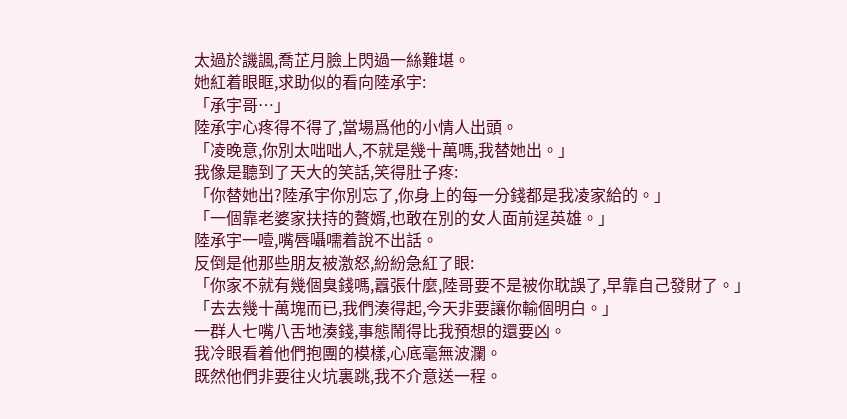太過於譏諷,喬芷月臉上閃過一絲難堪。
她紅着眼眶,求助似的看向陸承宇:
「承宇哥…」
陸承宇心疼得不得了,當場爲他的小情人出頭。
「凌晚意,你別太咄咄人,不就是幾十萬嗎,我替她出。」
我像是聽到了天大的笑話,笑得肚子疼:
「你替她出?陸承宇你別忘了,你身上的每一分錢都是我凌家給的。」
「一個靠老婆家扶持的贅婿,也敢在別的女人面前逞英雄。」
陸承宇一噎,嘴唇囁嚅着說不出話。
反倒是他那些朋友被激怒,紛紛急紅了眼:
「你家不就有幾個臭錢嗎,囂張什麼,陸哥要不是被你耽誤了,早靠自己發財了。」
「去去幾十萬塊而已,我們湊得起,今天非要讓你輸個明白。」
一群人七嘴八舌地湊錢,事態鬧得比我預想的還要凶。
我冷眼看着他們抱團的模樣,心底毫無波瀾。
既然他們非要往火坑裏跳,我不介意送一程。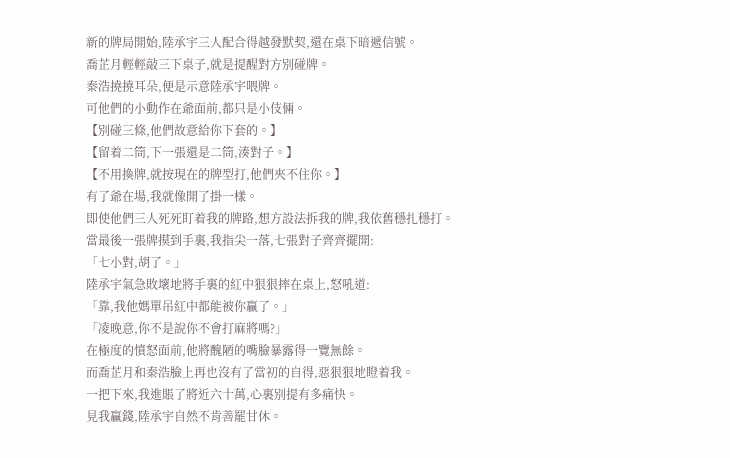新的牌局開始,陸承宇三人配合得越發默契,還在桌下暗遞信號。
喬芷月輕輕敲三下桌子,就是提醒對方別碰牌。
秦浩撓撓耳朵,便是示意陸承宇喂牌。
可他們的小動作在爺面前,都只是小伎倆。
【別碰三條,他們故意給你下套的。】
【留着二筒,下一張還是二筒,湊對子。】
【不用換牌,就按現在的牌型打,他們夾不住你。】
有了爺在場,我就像開了掛一樣。
即使他們三人死死盯着我的牌路,想方設法拆我的牌,我依舊穩扎穩打。
當最後一張牌摸到手裏,我指尖一落,七張對子齊齊擺開:
「七小對,胡了。」
陸承宇氣急敗壞地將手裏的紅中狠狠摔在桌上,怒吼道:
「靠,我他媽單吊紅中都能被你贏了。」
「凌晚意,你不是說你不會打麻將嗎?」
在極度的憤怒面前,他將醜陋的嘴臉暴露得一覽無餘。
而喬芷月和秦浩臉上再也沒有了當初的自得,惡狠狠地瞪着我。
一把下來,我進賬了將近六十萬,心裏別提有多痛快。
見我贏錢,陸承宇自然不肯善罷甘休。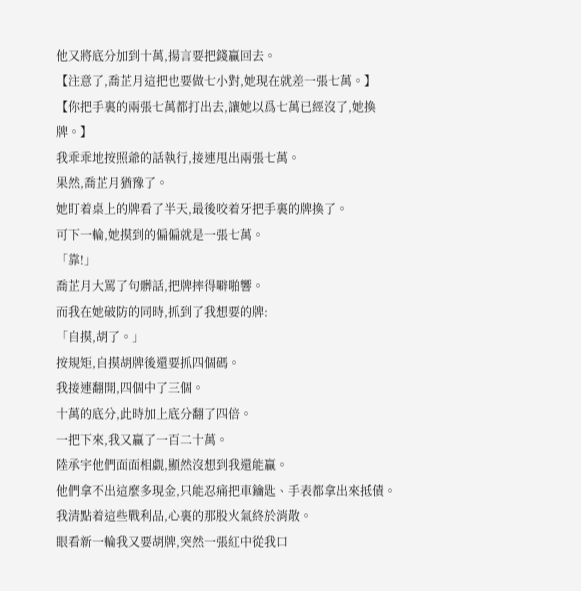他又將底分加到十萬,揚言要把錢贏回去。
【注意了,喬芷月這把也要做七小對,她現在就差一張七萬。】
【你把手裏的兩張七萬都打出去,讓她以爲七萬已經沒了,她換牌。】
我乖乖地按照爺的話執行,接連甩出兩張七萬。
果然,喬芷月猶豫了。
她盯着桌上的牌看了半天,最後咬着牙把手裏的牌換了。
可下一輪,她摸到的偏偏就是一張七萬。
「靠!」
喬芷月大罵了句髒話,把牌摔得噼啪響。
而我在她破防的同時,抓到了我想要的牌:
「自摸,胡了。」
按規矩,自摸胡牌後還要抓四個碼。
我接連翻開,四個中了三個。
十萬的底分,此時加上底分翻了四倍。
一把下來,我又贏了一百二十萬。
陸承宇他們面面相覷,顯然沒想到我還能贏。
他們拿不出這麼多現金,只能忍痛把車鑰匙、手表都拿出來抵債。
我清點着這些戰利品,心裏的那股火氣終於消散。
眼看新一輪我又要胡牌,突然一張紅中從我口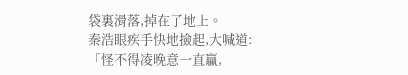袋裏滑落,掉在了地上。
秦浩眼疾手快地撿起,大喊道:
「怪不得凌晚意一直贏,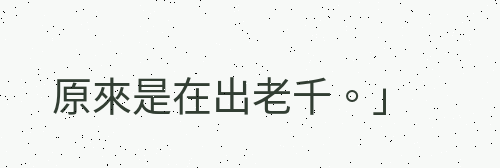原來是在出老千。」